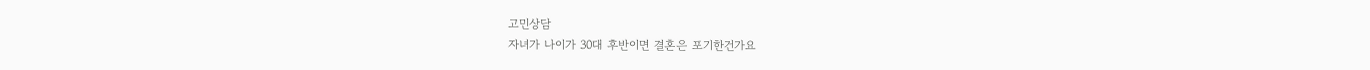고민상담
자녀가 나이가 30대 후반이면 결혼은 포기한건가요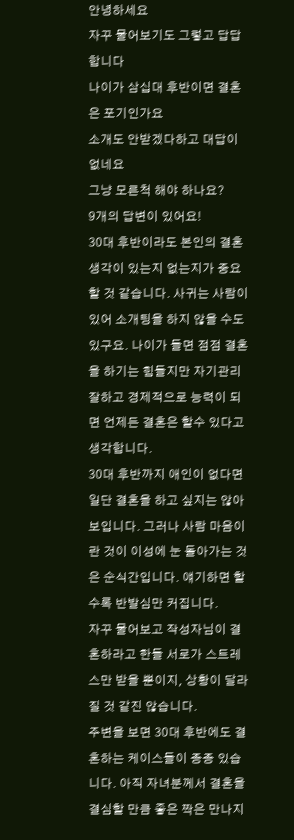안녕하세요
자꾸 물어보기도 그렇고 답답합니다
나이가 삼십대 후반이면 결혼은 포기인가요
소개도 안받겠다하고 대답이 없네요
그냥 모른척 해야 하나요?
9개의 답변이 있어요!
30대 후반이라도 본인의 결혼 생각이 있는지 없는지가 중요할 것 같습니다. 사귀는 사람이 있어 소개팅을 하지 않을 수도 있구요. 나이가 들면 점점 결혼을 하기는 힘들지만 자기관리 잘하고 경제적으로 능력이 되면 언제든 결혼은 할수 있다고 생각합니다.
30대 후반까지 애인이 없다면 일단 결혼을 하고 싶지는 않아 보입니다. 그러나 사람 마음이란 것이 이성에 눈 돌아가는 것은 순식간입니다. 얘기하면 할수록 반발심만 커집니다.
자꾸 물어보고 작성자님이 결혼하라고 한들 서로가 스트레스만 받을 뿐이지, 상황이 달라질 것 같진 않습니다.
주변을 보면 30대 후반에도 결혼하는 케이스들이 종종 있습니다. 아직 자녀분께서 결혼을 결심할 만큼 좋은 짝은 만나지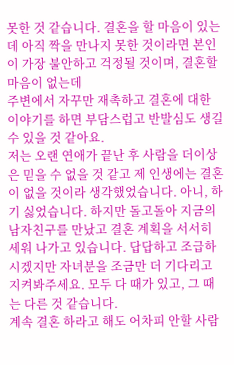못한 것 같습니다. 결혼을 할 마음이 있는데 아직 짝을 만나지 못한 것이라면 본인이 가장 불안하고 걱정될 것이며, 결혼할 마음이 없는데
주변에서 자꾸만 재촉하고 결혼에 대한 이야기를 하면 부담스럽고 반발심도 생길 수 있을 것 같아요.
저는 오랜 연애가 끝난 후 사람을 더이상은 믿을 수 없을 것 같고 제 인생에는 결혼이 없을 것이라 생각했었습니다. 아니, 하기 싫었습니다. 하지만 돌고돌아 지금의 남자친구를 만났고 결혼 계획을 서서히 세워 나가고 있습니다. 답답하고 조급하시겠지만 자녀분을 조금만 더 기다리고 지켜봐주세요. 모두 다 때가 있고, 그 때는 다른 것 같습니다.
계속 결혼 하라고 해도 어차피 안할 사람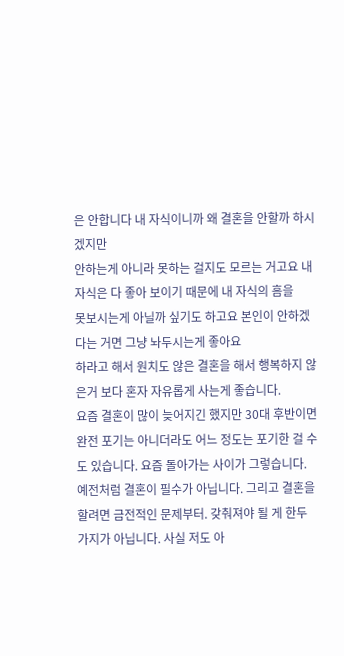은 안합니다 내 자식이니까 왜 결혼을 안할까 하시겠지만
안하는게 아니라 못하는 걸지도 모르는 거고요 내 자식은 다 좋아 보이기 때문에 내 자식의 흠을
못보시는게 아닐까 싶기도 하고요 본인이 안하겠다는 거면 그냥 놔두시는게 좋아요
하라고 해서 원치도 않은 결혼을 해서 행복하지 않은거 보다 혼자 자유롭게 사는게 좋습니다.
요즘 결혼이 많이 늦어지긴 했지만 30대 후반이면 완전 포기는 아니더라도 어느 정도는 포기한 걸 수도 있습니다. 요즘 돌아가는 사이가 그렇습니다. 예전처럼 결혼이 필수가 아닙니다. 그리고 결혼을 할려면 금전적인 문제부터. 갖춰져야 될 게 한두 가지가 아닙니다. 사실 저도 아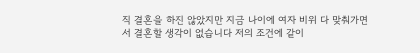직 결혼을 하진 않았지만 지금 나이에 여자 비위 다 맞춰가면서 결혼할 생각이 없습니다 저의 조건에 같이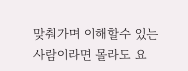맞춰가며 이해할수 있는 사람이라면 몰라도 요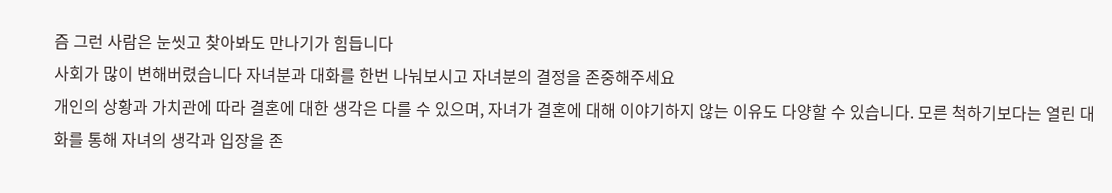즘 그런 사람은 눈씻고 찾아봐도 만나기가 힘듭니다
사회가 많이 변해버렸습니다 자녀분과 대화를 한번 나눠보시고 자녀분의 결정을 존중해주세요
개인의 상황과 가치관에 따라 결혼에 대한 생각은 다를 수 있으며, 자녀가 결혼에 대해 이야기하지 않는 이유도 다양할 수 있습니다. 모른 척하기보다는 열린 대화를 통해 자녀의 생각과 입장을 존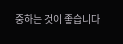중하는 것이 좋습니다